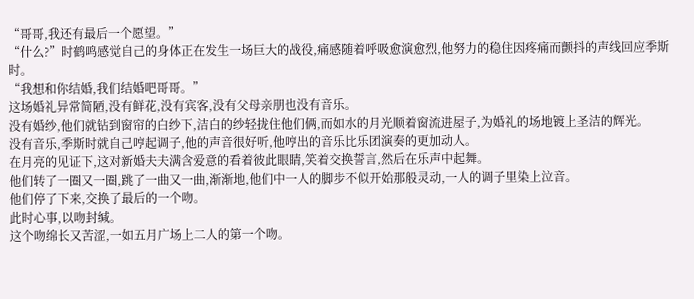“哥哥,我还有最后一个愿望。”
“什么?”时鹤鸣感觉自己的身体正在发生一场巨大的战役,痛感随着呼吸愈演愈烈,他努力的稳住因疼痛而颤抖的声线回应季斯时。
“我想和你结婚,我们结婚吧哥哥。”
这场婚礼异常简陋,没有鲜花,没有宾客,没有父母亲朋也没有音乐。
没有婚纱,他们就钻到窗帘的白纱下,洁白的纱轻拢住他们俩,而如水的月光顺着窗流进屋子,为婚礼的场地镀上圣洁的辉光。
没有音乐,季斯时就自己哼起调子,他的声音很好听,他哼出的音乐比乐团演奏的更加动人。
在月亮的见证下,这对新婚夫夫满含爱意的看着彼此眼睛,笑着交换誓言,然后在乐声中起舞。
他们转了一圈又一圈,跳了一曲又一曲,渐渐地,他们中一人的脚步不似开始那般灵动,一人的调子里染上泣音。
他们停了下来,交换了最后的一个吻。
此时心事,以吻封缄。
这个吻绵长又苦涩,一如五月广场上二人的第一个吻。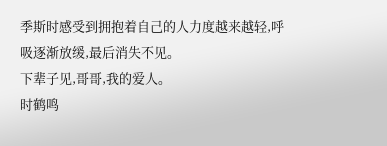季斯时感受到拥抱着自己的人力度越来越轻,呼吸逐渐放缓,最后消失不见。
下辈子见,哥哥,我的爱人。
时鹤鸣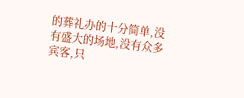的葬礼办的十分简单,没有盛大的场地,没有众多宾客,只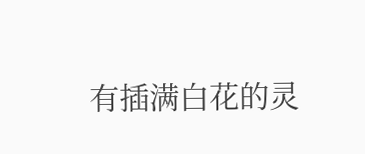有插满白花的灵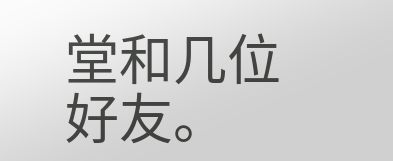堂和几位好友。